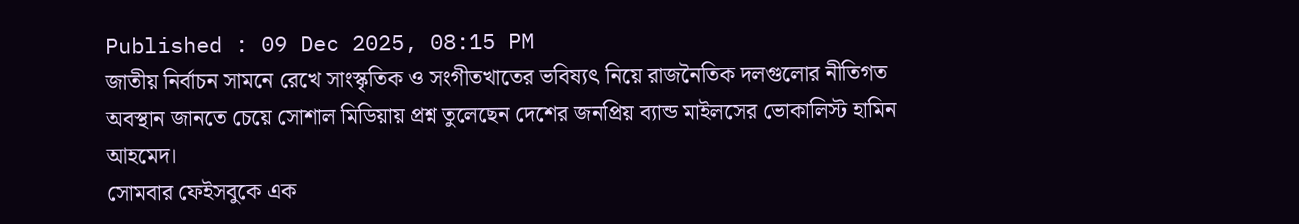Published : 09 Dec 2025, 08:15 PM
জাতীয় নির্বাচন সামনে রেখে সাংস্কৃতিক ও সংগীতখাতের ভবিষ্যৎ নিয়ে রাজনৈতিক দলগুলোর নীতিগত অবস্থান জানতে চেয়ে সোশাল মিডিয়ায় প্রশ্ন তুলেছেন দেশের জনপ্রিয় ব্যান্ড মাইলসের ভোকালিস্ট হামিন আহমেদ।
সোমবার ফেইসবুকে এক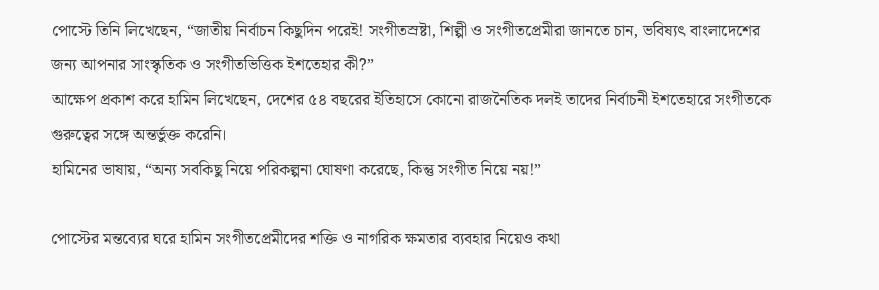পোস্টে তিনি লিখেছেন, “জাতীয় নির্বাচন কিছুদিন পরেই! সংগীতস্রষ্টা, শিল্পী ও সংগীতপ্রেমীরা জানতে চান, ভবিষ্যৎ বাংলাদেশের জন্য আপনার সাংস্কৃতিক ও সংগীতভিত্তিক ইশতেহার কী?”
আক্ষেপ প্রকাশ করে হামিন লিখেছেন, দেশের ৫৪ বছরের ইতিহাসে কোনো রাজনৈতিক দলই তাদের নির্বাচনী ইশতেহারে সংগীতকে গুরুত্বের সঙ্গে অন্তর্ভুক্ত করেনি।
হামিনের ভাষায়, “অন্য সবকিছু নিয়ে পরিকল্পনা ঘোষণা করেছে, কিন্তু সংগীত নিয়ে নয়!”

পোস্টের মন্তব্যের ঘরে হামিন সংগীতপ্রেমীদের শক্তি ও নাগরিক ক্ষমতার ব্যবহার নিয়েও কথা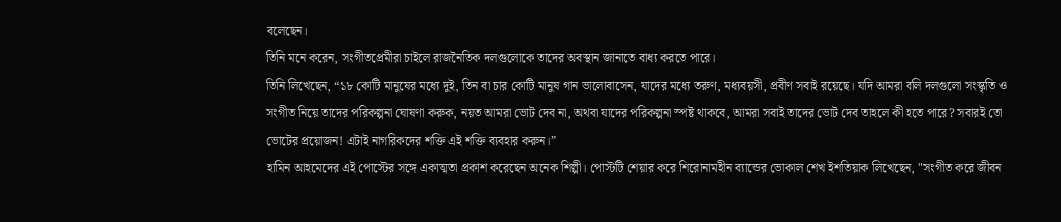বলেছেন।
তিনি মনে করেন, সংগীতপ্রেমীরা চাইলে রাজনৈতিক দলগুলোকে তাদের অবস্থান জানাতে বাধ্য করতে পারে।
তিনি লিখেছেন, “১৮ কোটি মানুষের মধ্যে দুই, তিন বা চার কোটি মানুষ গান ভালোবাসেন, যাদের মধ্যে তরুণ, মধ্যবয়সী, প্রবীণ সবাই রয়েছে। যদি আমরা বলি দলগুলো সংস্কৃতি ও সংগীত নিয়ে তাদের পরিকল্পনা ঘোষণা করুক, নয়ত আমরা ভোট দেব না, অথবা যাদের পরিকল্পনা স্পষ্ট থাকবে, আমরা সবাই তাদের ভোট দেব তাহলে কী হতে পারে? সবারই তো ভোটের প্রয়োজন! এটাই নাগরিকদের শক্তি এই শক্তি ব্যবহার করুন।”
হামিন আহমেদের এই পোস্টের সঙ্গে একাত্মতা প্রকাশ করেছেন অনেক শিল্পী। পোস্টটি শেয়ার করে শিরোনামহীন ব্যান্ডের ভোকাল শেখ ইশতিয়াক লিখেছেন, "সংগীত করে জীবন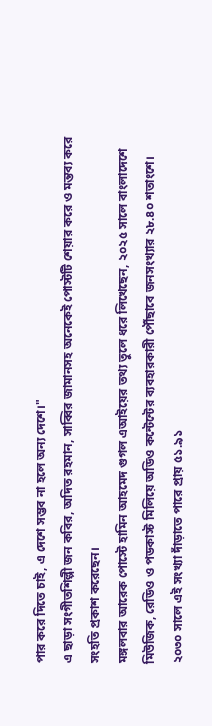পার করে দিতে চাই, এ দেশে সম্ভব না হলে অন্য দেশে।"
এ ছাড়া সংগীতশিল্পী জন কবির, অদিত রহমান, সাব্বির জামানসহ অনেকেই পোস্টটি শেয়ার করে ও মন্তব্য করে সংহতি প্রকাশ করেছেন।
মঙ্গলবার আরেক পোস্টে হামিন আহমেদ গুগল এআইয়ের তথ্য তুলে ধরে লিখেছেন, ২০২৫ সালে বাংলাদেশে মিউজিক, রেডিও ও পডকাস্ট মিলিয়ে অডিও কন্টেন্টের ব্যবহারকারী পৌঁছাবে জনসংখ্যার ২৮.৪০ শতাংশে।
২০৩০ সালে এই সংখ্যা দাঁড়াতে পারে প্রায় ৫১.৯১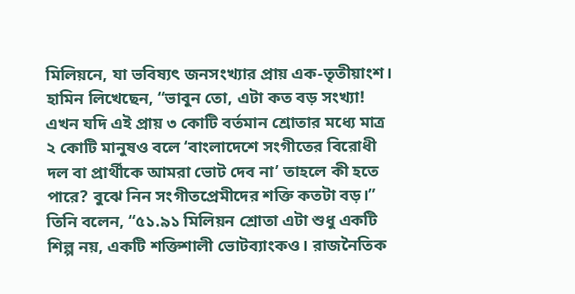মিলিয়নে, যা ভবিষ্যৎ জনসংখ্যার প্রায় এক-তৃতীয়াংশ।
হামিন লিখেছেন, “ভাবুন তো, এটা কত বড় সংখ্যা! এখন যদি এই প্রায় ৩ কোটি বর্তমান শ্রোতার মধ্যে মাত্র ২ কোটি মানুষও বলে ‘বাংলাদেশে সংগীতের বিরোধী দল বা প্রার্থীকে আমরা ভোট দেব না’ তাহলে কী হতে পারে? বুঝে নিন সংগীতপ্রেমীদের শক্তি কতটা বড়।”
তিনি বলেন, “৫১.৯১ মিলিয়ন শ্রোতা এটা শুধু একটি শিল্প নয়, একটি শক্তিশালী ভোটব্যাংকও। রাজনৈতিক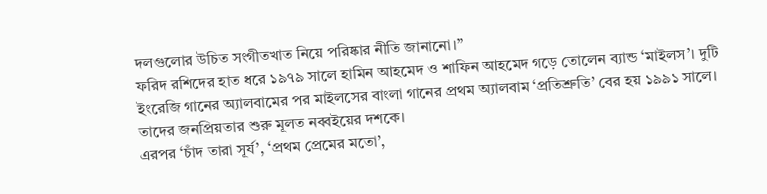দলগুলোর উচিত সংগীতখাত নিয়ে পরিষ্কার নীতি জানানো।”
ফরিদ রশিদের হাত ধরে ১৯৭৯ সালে হামিন আহমেদ ও শাফিন আহমেদ গড়ে তোলেন ব্যান্ড ‘মাইলস’। দুটি ইংরেজি গানের অ্যালবামের পর মাইলসের বাংলা গানের প্রথম অ্যালবাম ‘প্রতিশ্রুতি’ বের হয় ১৯৯১ সালে। তাদের জনপ্রিয়তার শুরু মূলত নব্বইয়ের দশকে।
এরপর ‘চাঁদ তারা সূর্য’, ‘প্রথম প্রেমের মতো’,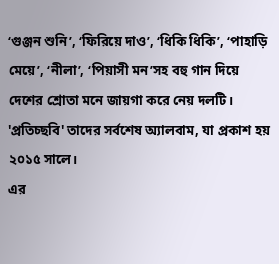‘গুঞ্জন শুনি’, ‘ফিরিয়ে দাও’, ‘ধিকি ধিকি’, ‘পাহাড়ি মেয়ে’, ‘নীলা’, ‘পিয়াসী মন’সহ বহু গান দিয়ে দেশের শ্রোতা মনে জায়গা করে নেয় দলটি। 'প্রতিচ্ছবি' তাদের সর্বশেষ অ্যালবাম, যা প্রকাশ হয় ২০১৫ সালে।
এর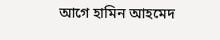আগে হামিন আহমেদ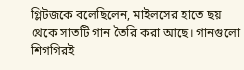গ্লিটজকে বলেছিলেন, মাইলসের হাতে ছয় থেকে সাতটি গান তৈরি করা আছে। গানগুলো শিগগিরই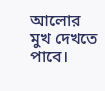আলোর মুখ দেখতে পাবে।